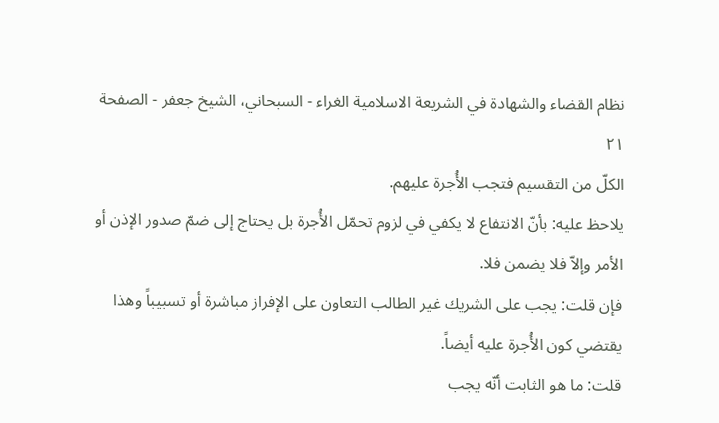نظام القضاء والشهادة في الشريعة الاسلامية الغراء - السبحاني، الشيخ جعفر - الصفحة ٢١
الكلّ من التقسيم فتجب الأُجرة عليهم.
يلاحظ عليه: بأنّ الانتفاع لا يكفي في لزوم تحمّل الأُجرة بل يحتاج إلى ضمّ صدور الإذن أو الأمر وإلاّ فلا يضمن فلا.
فإن قلت: يجب على الشريك غير الطالب التعاون على الإفراز مباشرة أو تسبيباً وهذا يقتضي كون الأُجرة عليه أيضاً.
قلت: ما هو الثابت أنّه يجب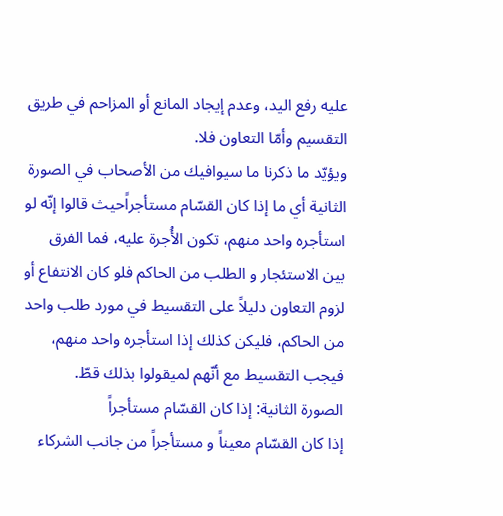عليه رفع اليد، وعدم إيجاد المانع أو المزاحم في طريق التقسيم وأمّا التعاون فلا.
ويؤيّد ما ذكرنا ما سيوافيك من الأصحاب في الصورة الثانية أي ما إذا كان القسّام مستأجراًحيث قالوا إنّه لو استأجره واحد منهم، تكون الأُجرة عليه، فما الفرق بين الاستئجار و الطلب من الحاكم فلو كان الانتفاع أو لزوم التعاون دليلاً على التقسيط في مورد طلب واحد من الحاكم، فليكن كذلك إذا استأجره واحد منهم، فيجب التقسيط مع أنّهم لميقولوا بذلك قطّ.
الصورة الثانية: إذا كان القسّام مستأجراً
إذا كان القسّام معيناً و مستأجراً من جانب الشركاء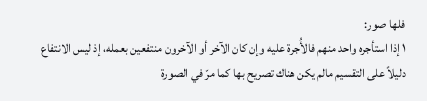فلها صور:
١ إذا استأجره واحد منهم فالأُجرة عليه وإن كان الآخر أو الآخرون منتفعين بعمله، إذ ليس الانتفاع دليلاً على التقسيم مالم يكن هناك تصريح بها كما مرّ في الصورة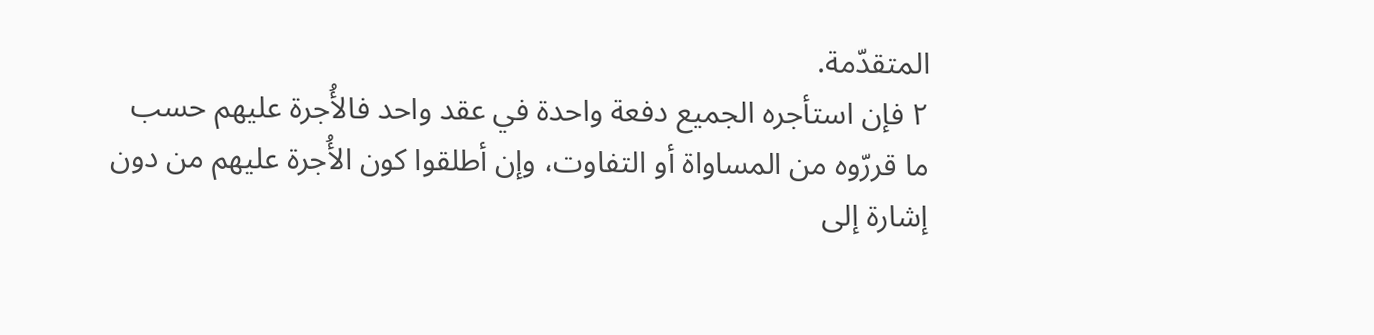المتقدّمة.
٢ فإن استأجره الجميع دفعة واحدة في عقد واحد فالأُجرة عليهم حسب ما قررّوه من المساواة أو التفاوت، وإن أطلقوا كون الأُجرة عليهم من دون إشارة إلى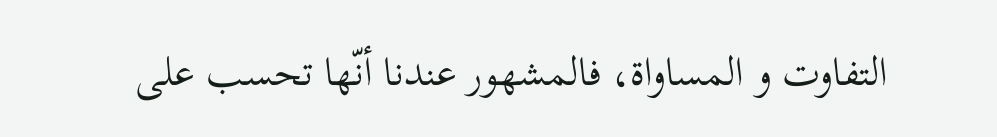التفاوت و المساواة، فالمشهور عندنا أنّها تحسب على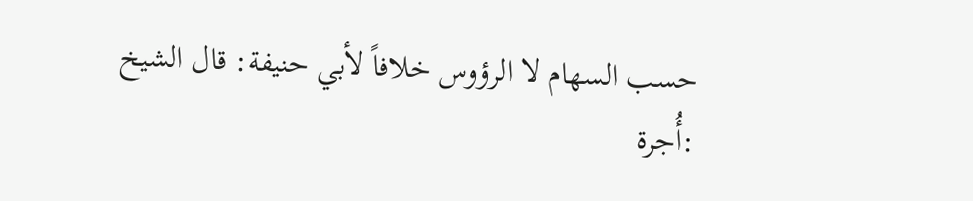حسب السهام لا الرؤوس خلافاً لأبي حنيفة: قال الشيخ :أُجرة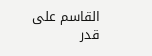القاسم على قدر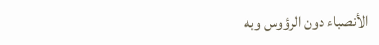الأنصباء دون الرؤوس وبه